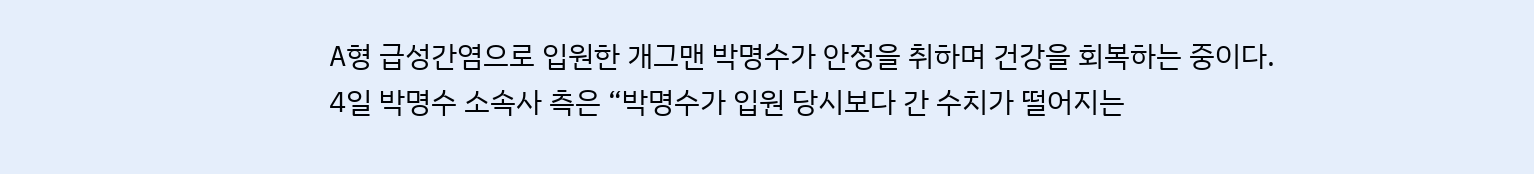A형 급성간염으로 입원한 개그맨 박명수가 안정을 취하며 건강을 회복하는 중이다.
4일 박명수 소속사 측은 “박명수가 입원 당시보다 간 수치가 떨어지는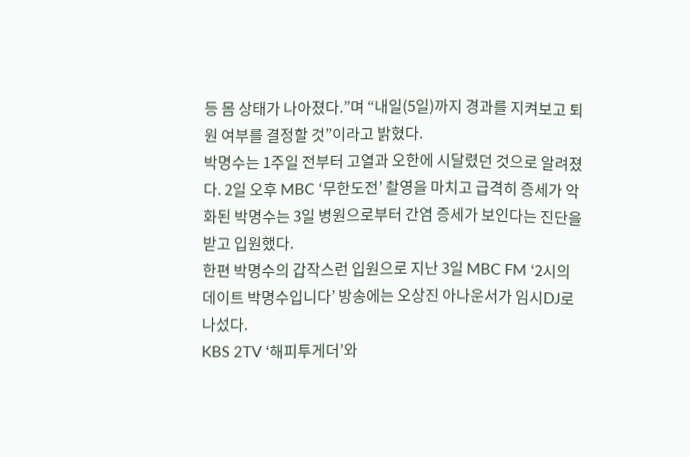등 몸 상태가 나아졌다.”며 “내일(5일)까지 경과를 지켜보고 퇴원 여부를 결정할 것”이라고 밝혔다.
박명수는 1주일 전부터 고열과 오한에 시달렸던 것으로 알려졌다. 2일 오후 MBC ‘무한도전’ 촬영을 마치고 급격히 증세가 악화된 박명수는 3일 병원으로부터 간염 증세가 보인다는 진단을 받고 입원했다.
한편 박명수의 갑작스런 입원으로 지난 3일 MBC FM ‘2시의 데이트 박명수입니다’ 방송에는 오상진 아나운서가 임시DJ로 나섰다.
KBS 2TV ‘해피투게더’와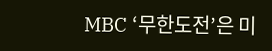MBC ‘무한도전’은 미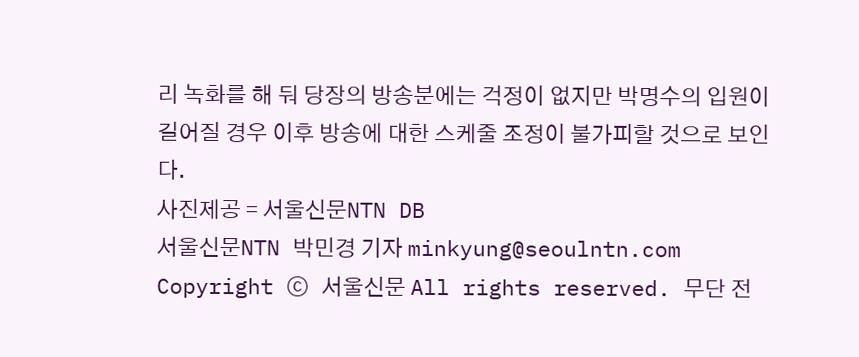리 녹화를 해 둬 당장의 방송분에는 걱정이 없지만 박명수의 입원이 길어질 경우 이후 방송에 대한 스케줄 조정이 불가피할 것으로 보인다.
사진제공 = 서울신문NTN DB
서울신문NTN 박민경 기자 minkyung@seoulntn.com
Copyright ⓒ 서울신문 All rights reserved. 무단 전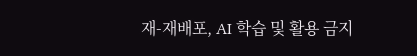재-재배포, AI 학습 및 활용 금지